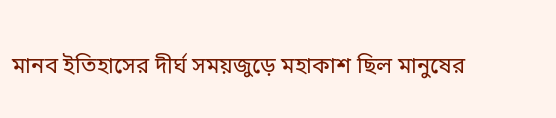মানব ইতিহাসের দীর্ঘ সময়জুড়ে মহাকাশ ছিল মানুষের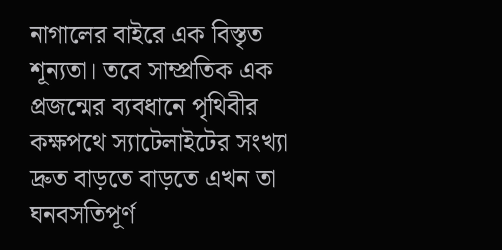নাগালের বাইরে এক বিস্তৃত শূন্যতা। তবে সাম্প্রতিক এক প্রজন্মের ব্যবধানে পৃথিবীর কক্ষপথে স্যাটেলাইটের সংখ্যা দ্রুত বাড়তে বাড়তে এখন তা ঘনবসতিপূর্ণ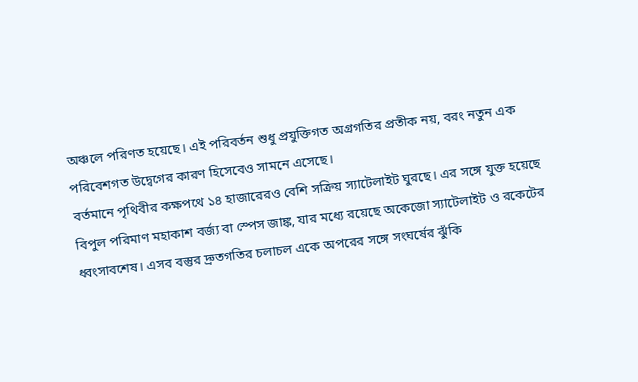অঞ্চলে পরিণত হয়েছে। এই পরিবর্তন শুধু প্রযুক্তিগত অগ্রগতির প্রতীক নয়, বরং নতুন এক পরিবেশগত উদ্বেগের কারণ হিসেবেও সামনে এসেছে।
বর্তমানে পৃথিবীর কক্ষপথে ১৪ হাজারেরও বেশি সক্রিয় স্যাটেলাইট ঘুরছে। এর সঙ্গে যুক্ত হয়েছে বিপুল পরিমাণ মহাকাশ বর্জ্য বা স্পেস জাঙ্ক, যার মধ্যে রয়েছে অকেজো স্যাটেলাইট ও রকেটের ধ্বংসাবশেষ। এসব বস্তুর দ্রুতগতির চলাচল একে অপরের সঙ্গে সংঘর্ষের ঝুঁকি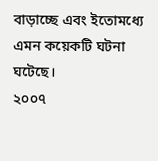বাড়াচ্ছে এবং ইতোমধ্যে এমন কয়েকটি ঘটনা ঘটেছে।
২০০৭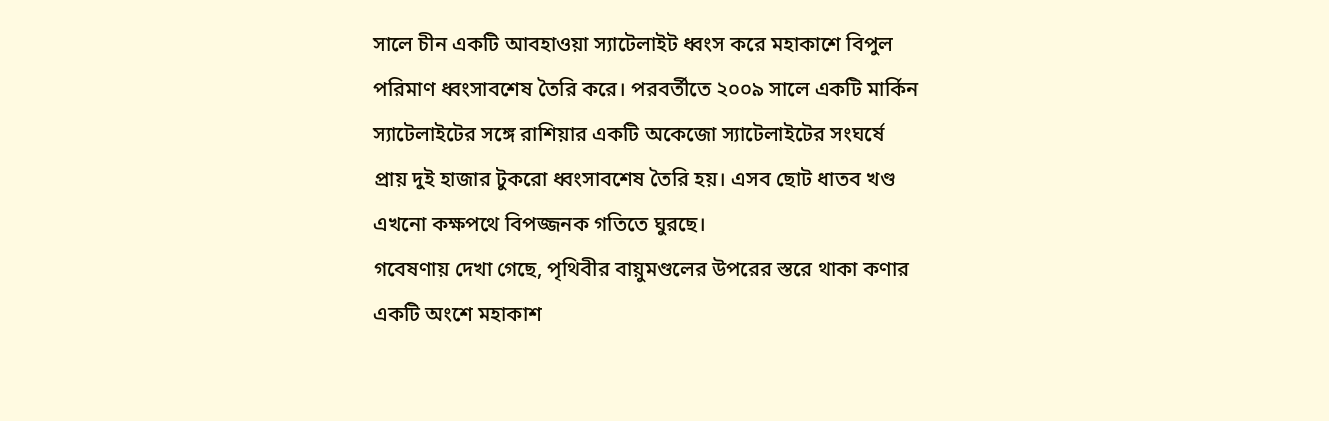সালে চীন একটি আবহাওয়া স্যাটেলাইট ধ্বংস করে মহাকাশে বিপুল পরিমাণ ধ্বংসাবশেষ তৈরি করে। পরবর্তীতে ২০০৯ সালে একটি মার্কিন স্যাটেলাইটের সঙ্গে রাশিয়ার একটি অকেজো স্যাটেলাইটের সংঘর্ষে প্রায় দুই হাজার টুকরো ধ্বংসাবশেষ তৈরি হয়। এসব ছোট ধাতব খণ্ড এখনো কক্ষপথে বিপজ্জনক গতিতে ঘুরছে।
গবেষণায় দেখা গেছে, পৃথিবীর বায়ুমণ্ডলের উপরের স্তরে থাকা কণার একটি অংশে মহাকাশ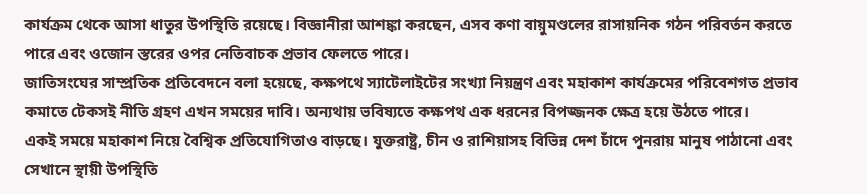কার্যক্রম থেকে আসা ধাতুর উপস্থিতি রয়েছে। বিজ্ঞানীরা আশঙ্কা করছেন, এসব কণা বায়ুমণ্ডলের রাসায়নিক গঠন পরিবর্তন করতে পারে এবং ওজোন স্তরের ওপর নেতিবাচক প্রভাব ফেলতে পারে।
জাতিসংঘের সাম্প্রতিক প্রতিবেদনে বলা হয়েছে, কক্ষপথে স্যাটেলাইটের সংখ্যা নিয়ন্ত্রণ এবং মহাকাশ কার্যক্রমের পরিবেশগত প্রভাব কমাতে টেকসই নীতি গ্রহণ এখন সময়ের দাবি। অন্যথায় ভবিষ্যতে কক্ষপথ এক ধরনের বিপজ্জনক ক্ষেত্র হয়ে উঠতে পারে।
একই সময়ে মহাকাশ নিয়ে বৈশ্বিক প্রতিযোগিতাও বাড়ছে। যুক্তরাষ্ট্র, চীন ও রাশিয়াসহ বিভিন্ন দেশ চাঁদে পুনরায় মানুষ পাঠানো এবং সেখানে স্থায়ী উপস্থিতি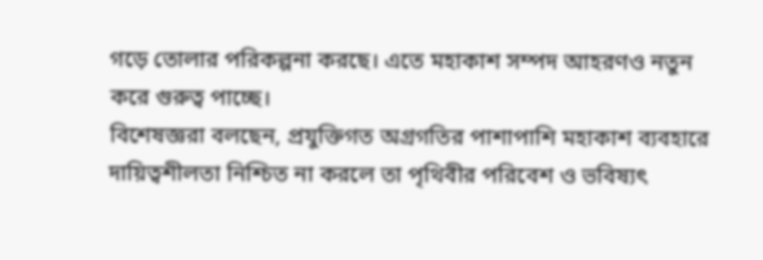গড়ে তোলার পরিকল্পনা করছে। এতে মহাকাশ সম্পদ আহরণও নতুন করে গুরুত্ব পাচ্ছে।
বিশেষজ্ঞরা বলছেন, প্রযুক্তিগত অগ্রগতির পাশাপাশি মহাকাশ ব্যবহারে দায়িত্বশীলতা নিশ্চিত না করলে তা পৃথিবীর পরিবেশ ও ভবিষ্যৎ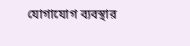যোগাযোগ ব্যবস্থার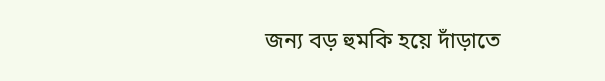জন্য বড় হুমকি হয়ে দাঁড়াতে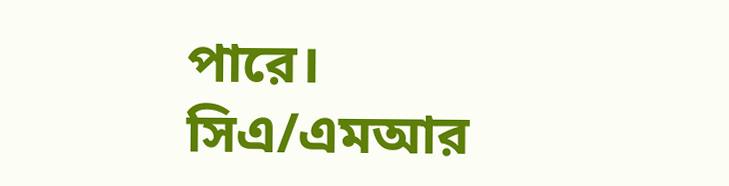পারে।
সিএ/এমআর